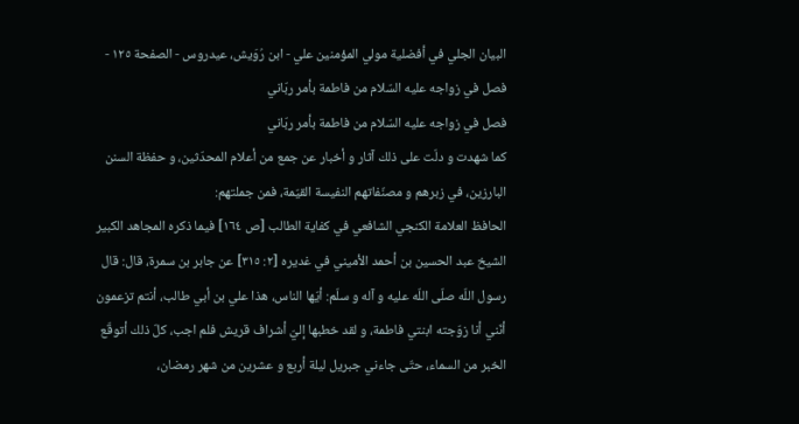البيان الجلي في أفضلية مولي المؤمنين علي - ابن رُوَيش، عيدروس - الصفحة ١٢٥ - فصل في زواجه عليه السّلام من فاطمة بأمر ربّاني
فصل في زواجه عليه السّلام من فاطمة بأمر ربّاني
كما شهدت و دلّت على ذلك آثار و أخبار عن جمع من أعلام المحدّثين، و حفظة السنن البارزين، في زبرهم و مصنّفاتهم النفيسة القيّمة، فمن جملتهم:
الحافظ العلامة الكنجي الشافعي في كفاية الطالب [ص ١٦٤] فيما ذكره المجاهد الكبير الشيخ عبد الحسين بن أحمد الأميني في غديره [٢: ٣١٥] عن جابر بن سمرة، قال: قال رسول اللّه صلّى اللّه عليه و آله و سلّم: أيّها الناس، هذا علي بن أبي طالب، أنتم تزعمون أنّني أنا زوّجته ابنتي فاطمة، و لقد خطبها إليّ أشراف قريش فلم اجب، كلّ ذلك أتوقّع الخبر من السماء، حتّى جاءني جبريل ليلة أربع و عشرين من شهر رمضان،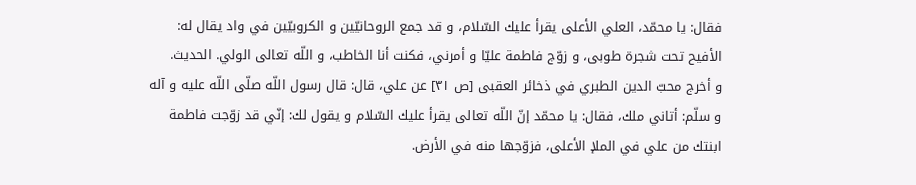فقال: يا محمّد، العلي الأعلى يقرأ عليك السّلام، و قد جمع الروحانيّين و الكروبيّين في واد يقال له: الأفيح تحت شجرة طوبى، و زوّج فاطمة عليّا و أمرني، فكنت أنا الخاطب، و اللّه تعالى الولي. الحديث.
و أخرج محبّ الدين الطبري في ذخائر العقبى [ص ٣١] عن علي، قال: قال رسول اللّه صلّى اللّه عليه و آله و سلّم: أتاني ملك، فقال: يا محمّد إنّ اللّه تعالى يقرأ عليك السّلام و يقول لك: إنّي قد زوّجت فاطمة ابنتك من علي في الملإ الأعلى، فزوّجها منه في الأرض.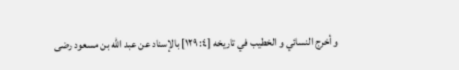و أخرج النسائي و الخطيب في تاريخه [٤: ١٢٩] بالإسناد عن عبد اللّه بن مسعود رضى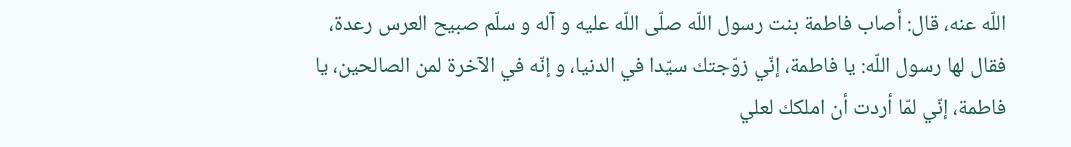اللّه عنه، قال: أصاب فاطمة بنت رسول اللّه صلّى اللّه عليه و آله و سلّم صبيح العرس رعدة، فقال لها رسول اللّه: يا فاطمة، إنّي زوّجتك سيّدا في الدنيا، و إنّه في الآخرة لمن الصالحين، يا فاطمة، إنّي لمّا أردت أن املكك لعلي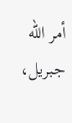أمر اللّه جبريل،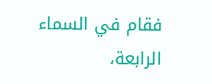فقام في السماء الرابعة،